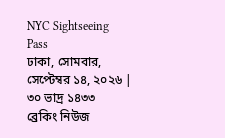NYC Sightseeing Pass
ঢাকা, সোমবার, সেপ্টেম্বর ১৪, ২০২৬ | ৩০ ভাদ্র ১৪৩৩
ব্রেকিং নিউজ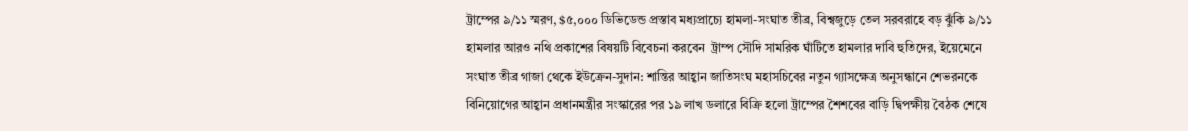ট্রাম্পের ৯/১১ স্মরণ, $৫,০০০ ডিভিডেন্ড প্রস্তাব মধ্যপ্রাচ্যে হামলা-সংঘাত তীব্র, বিশ্বজুড়ে তেল সরবরাহে বড় ঝুঁকি ৯/১১ হামলার আরও নথি প্রকাশের বিষয়টি বিবেচনা করবেন  ট্রাম্প সৌদি সামরিক ঘাঁটিতে হামলার দাবি হুতিদের, ইয়েমেনে সংঘাত তীব্র গাজা থেকে ইউক্রেন-সুদান: শান্তির আহ্বান জাতিসংঘ মহাসচিবের নতুন গ্যাসক্ষেত্র অনুসন্ধানে শেভরনকে বিনিয়োগের আহ্বান প্রধানমন্ত্রীর সংস্কারের পর ১৯ লাখ ডলারে বিক্রি হলো ট্রাম্পের শৈশবের বাড়ি দ্বিপক্ষীয় বৈঠক শেষে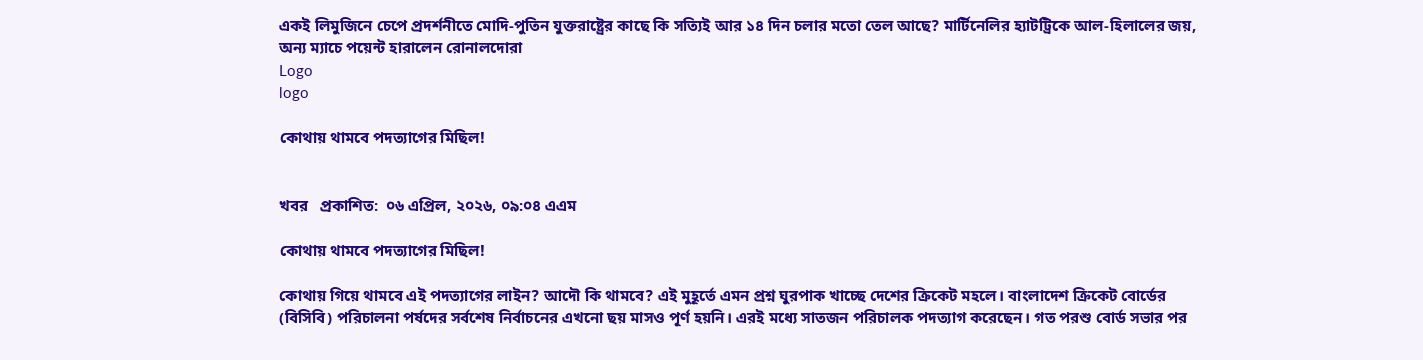একই লিমুজিনে চেপে প্রদর্শনীতে মোদি-পুতিন যুক্তরাষ্ট্রের কাছে কি সত্যিই আর ১৪ দিন চলার মতো তেল আছে? মার্টিনেলির হ্যাটট্রিকে আল-হিলালের জয়, অন্য ম্যাচে পয়েন্ট হারালেন রোনালদোরা
Logo
logo

কোথায় থামবে পদত্যাগের মিছিল!


খবর   প্রকাশিত:  ০৬ এপ্রিল, ২০২৬, ০৯:০৪ এএম

কোথায় থামবে পদত্যাগের মিছিল!

কোথায় গিয়ে থামবে এই পদত্যাগের লাইন? আদৌ কি থামবে? এই মুহূর্তে এমন প্রশ্ন ঘুরপাক খাচ্ছে দেশের ক্রিকেট মহলে। বাংলাদেশ ক্রিকেট বোর্ডের (বিসিবি) পরিচালনা পর্ষদের সর্বশেষ নির্বাচনের এখনো ছয় মাসও পূর্ণ হয়নি। এরই মধ্যে সাতজন পরিচালক পদত্যাগ করেছেন। গত পরশু বোর্ড সভার পর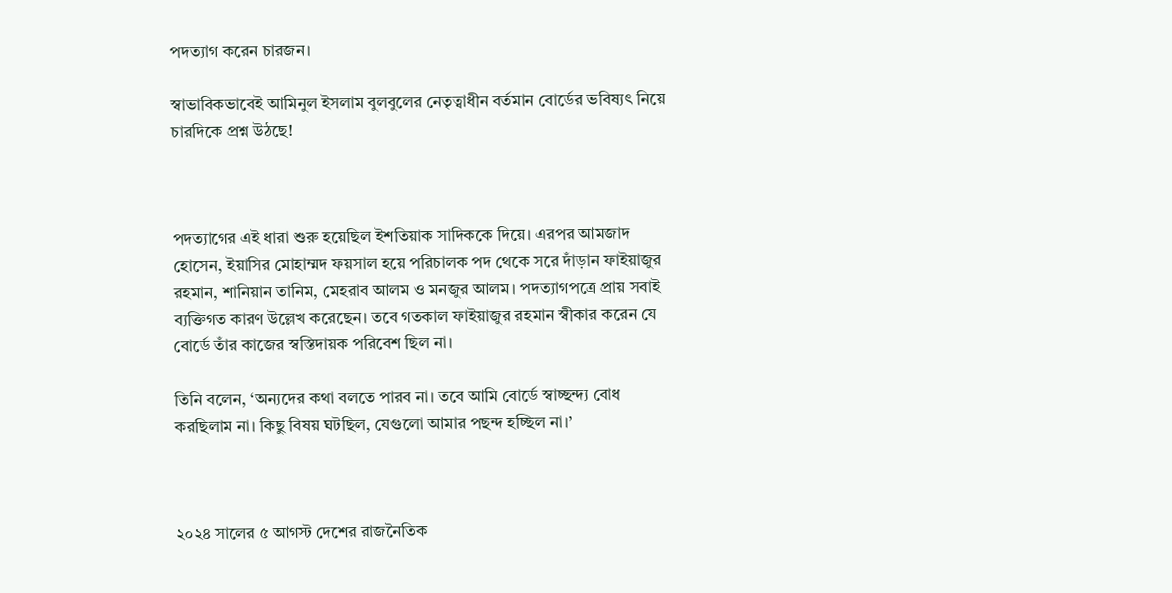পদত্যাগ করেন চারজন।

স্বাভাবিকভাবেই আমিনুল ইসলাম বুলবুলের নেতৃত্বাধীন বর্তমান বোর্ডের ভবিষ্যৎ নিয়ে চারদিকে প্রশ্ন উঠছে!



পদত্যাগের এই ধারা শুরু হয়েছিল ইশতিয়াক সাদিককে দিয়ে। এরপর আমজাদ হোসেন, ইয়াসির মোহাম্মদ ফয়সাল হয়ে পরিচালক পদ থেকে সরে দাঁড়ান ফাইয়াজুর রহমান, শানিয়ান তানিম, মেহরাব আলম ও মনজুর আলম। পদত্যাগপত্রে প্রায় সবাই ব্যক্তিগত কারণ উল্লেখ করেছেন। তবে গতকাল ফাইয়াজুর রহমান স্বীকার করেন যে বোর্ডে তাঁর কাজের স্বস্তিদায়ক পরিবেশ ছিল না।

তিনি বলেন, ‘অন্যদের কথা বলতে পারব না। তবে আমি বোর্ডে স্বাচ্ছন্দ্য বোধ করছিলাম না। কিছু বিষয় ঘটছিল, যেগুলো আমার পছন্দ হচ্ছিল না।’



২০২৪ সালের ৫ আগস্ট দেশের রাজনৈতিক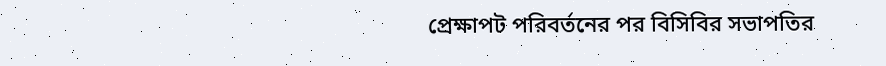প্রেক্ষাপট পরিবর্তনের পর বিসিবির সভাপতির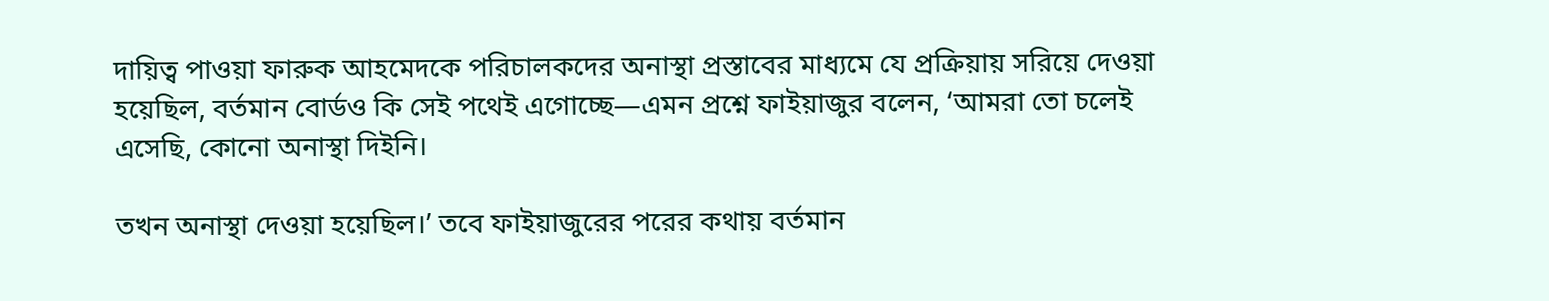দায়িত্ব পাওয়া ফারুক আহমেদকে পরিচালকদের অনাস্থা প্রস্তাবের মাধ্যমে যে প্রক্রিয়ায় সরিয়ে দেওয়া হয়েছিল, বর্তমান বোর্ডও কি সেই পথেই এগোচ্ছে—এমন প্রশ্নে ফাইয়াজুর বলেন, ‘আমরা তো চলেই এসেছি, কোনো অনাস্থা দিইনি।

তখন অনাস্থা দেওয়া হয়েছিল।’ তবে ফাইয়াজুরের পরের কথায় বর্তমান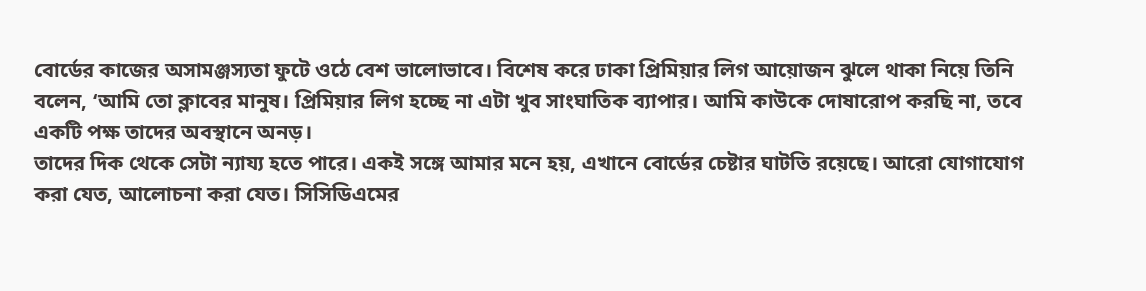বোর্ডের কাজের অসামঞ্জস্যতা ফুটে ওঠে বেশ ভালোভাবে। বিশেষ করে ঢাকা প্রিমিয়ার লিগ আয়োজন ঝুলে থাকা নিয়ে তিনি বলেন, ‘আমি তো ক্লাবের মানুষ। প্রিমিয়ার লিগ হচ্ছে না এটা খুব সাংঘাতিক ব্যাপার। আমি কাউকে দোষারোপ করছি না, তবে একটি পক্ষ তাদের অবস্থানে অনড়।
তাদের দিক থেকে সেটা ন্যায্য হতে পারে। একই সঙ্গে আমার মনে হয়, এখানে বোর্ডের চেষ্টার ঘাটতি রয়েছে। আরো যোগাযোগ করা যেত, আলোচনা করা যেত। সিসিডিএমের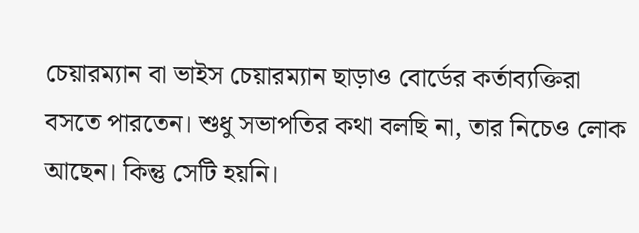চেয়ারম্যান বা ভাইস চেয়ারম্যান ছাড়াও বোর্ডের কর্তাব্যক্তিরা বসতে পারতেন। শুধু সভাপতির কথা বলছি না, তার নিচেও লোক আছেন। কিন্তু সেটি হয়নি।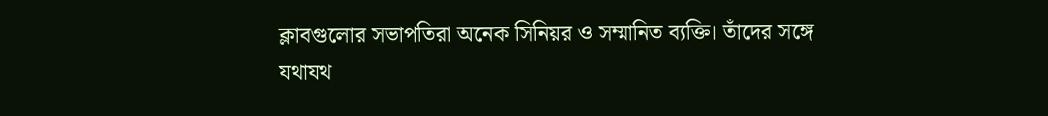ক্লাবগুলোর সভাপতিরা অনেক সিনিয়র ও সম্মানিত ব্যক্তি। তাঁদের সঙ্গে যথাযথ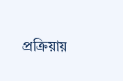প্রক্রিয়ায়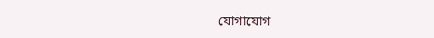যোগাযোগ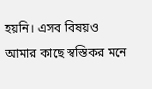হয়নি। এসব বিষয়ও আমার কাছে স্বস্তিকর মনে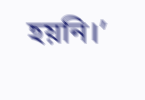হয়নি।’